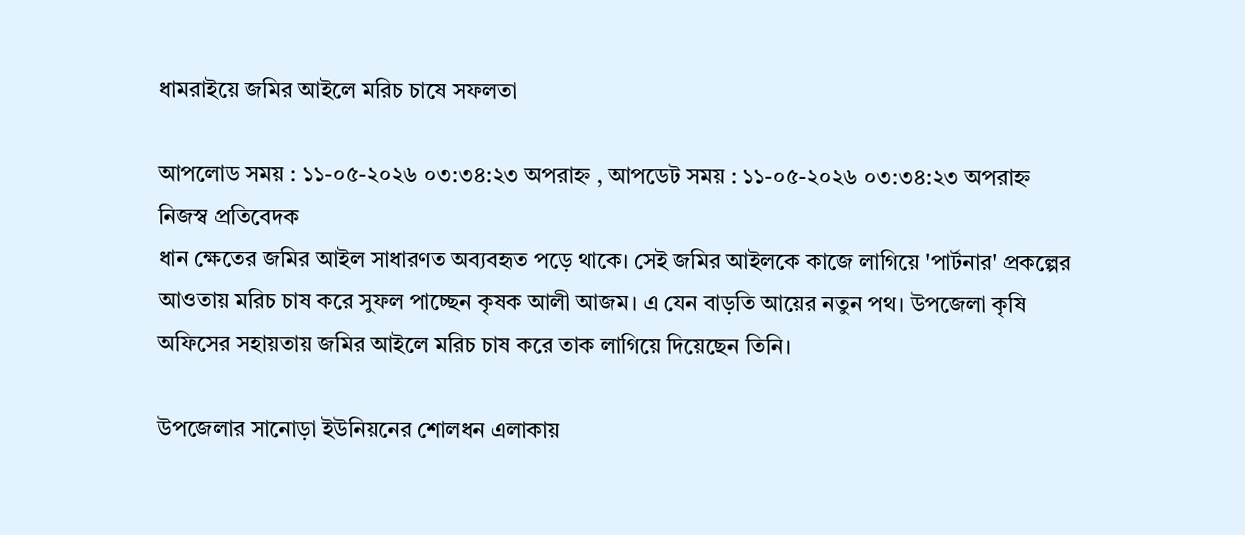ধামরাইয়ে জমির আইলে মরিচ চাষে সফলতা

আপলোড সময় : ১১-০৫-২০২৬ ০৩:৩৪:২৩ অপরাহ্ন , আপডেট সময় : ১১-০৫-২০২৬ ০৩:৩৪:২৩ অপরাহ্ন
নিজস্ব প্রতিবেদক
ধান ক্ষেতের জমির আইল সাধারণত অব্যবহৃত পড়ে থাকে। সেই জমির আইলকে কাজে লাগিয়ে 'পার্টনার' প্রকল্পের আওতায় মরিচ চাষ করে সুফল পাচ্ছেন কৃষক আলী আজম। এ যেন বাড়তি আয়ের নতুন পথ। উপজেলা কৃষি অফিসের সহায়তায় জমির আইলে মরিচ চাষ করে তাক লাগিয়ে দিয়েছেন তিনি।

উপজেলার সানোড়া ইউনিয়নের শোলধন এলাকায়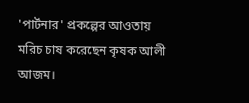'পার্টনার' প্রকল্পের আওতায় মরিচ চাষ করেছেন কৃষক আলী আজম।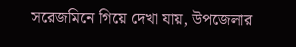সরেজমিনে গিয়ে দেখা যায়, উপজেলার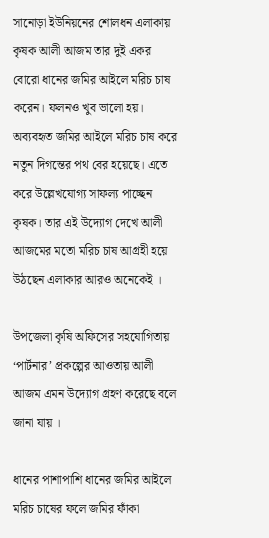সানোড়া ইউনিয়নের শোলধন এলাকায় কৃষক আলী আজম তার দুই একর বোরো ধানের জমির আইলে মরিচ চাষ করেন। ফলনও খুব ভালো হয়। অব্যবহৃত জমির আইলে মরিচ চাষ করে নতুন দিগন্তের পথ বের হয়েছে। এতে করে উল্লেখযোগ্য সাফল্য পাচ্ছেন কৃষক। তার এই উদ্যোগ দেখে আলী আজমের মতো মরিচ চাষ আগ্রহী হয়ে উঠছেন এলাকার আরও অনেকেই ।

উপজেলা কৃষি অফিসের সহযোগিতায় ‘পার্টনার’ প্রকল্পের আওতায় আলী আজম এমন উদ্যোগ গ্রহণ করেছে বলে জানা যায় ।

ধানের পাশাপাশি ধানের জমির আইলে মরিচ চাষের ফলে জমির ফাঁকা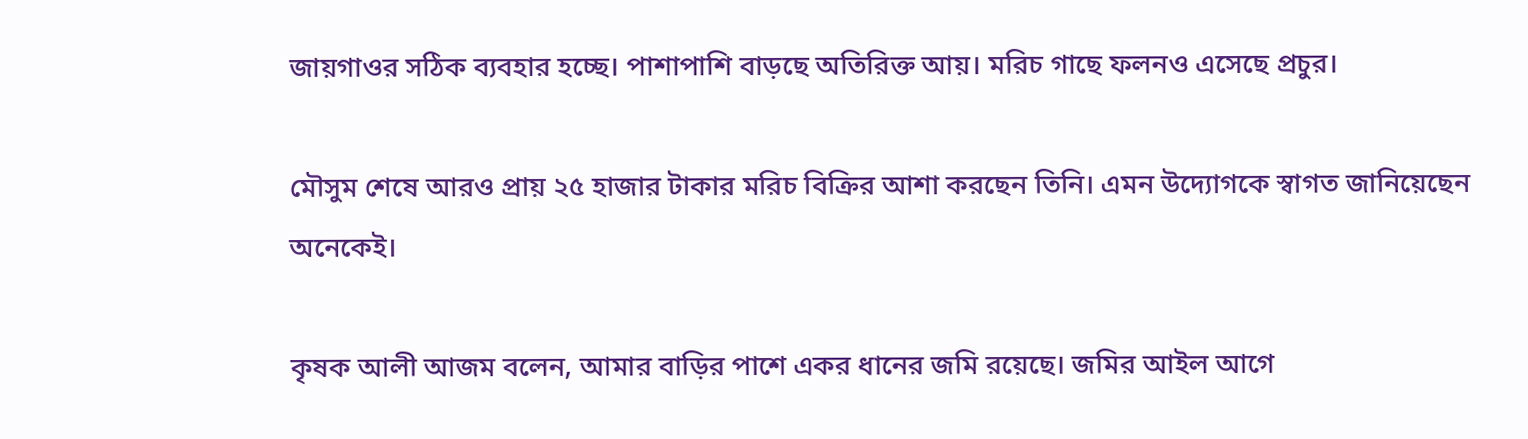জায়গাওর সঠিক ব্যবহার হচ্ছে। পাশাপাশি বাড়ছে অতিরিক্ত আয়। মরিচ গাছে ফলনও এসেছে প্রচুর।

মৌসুম শেষে আরও প্রায় ২৫ হাজার টাকার মরিচ বিক্রির আশা করছেন তিনি। এমন উদ্যোগকে স্বাগত জানিয়েছেন অনেকেই।

কৃষক আলী আজম বলেন, আমার বাড়ির পাশে একর ধানের জমি রয়েছে। জমির আইল আগে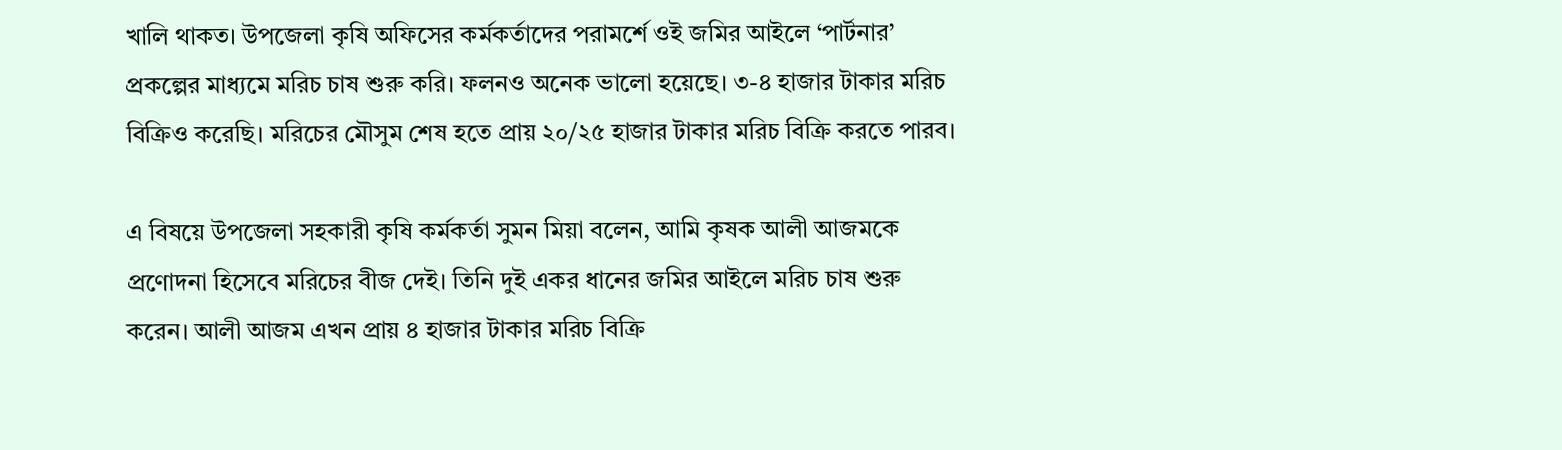খালি থাকত। উপজেলা কৃষি অফিসের কর্মকর্তাদের পরামর্শে ওই জমির আইলে ‘পার্টনার’ প্রকল্পের মাধ্যমে মরিচ চাষ শুরু করি। ফলনও অনেক ভালো হয়েছে। ৩-৪ হাজার টাকার মরিচ বিক্রিও করেছি। মরিচের মৌসুম শেষ হতে প্রায় ২০/২৫ হাজার টাকার মরিচ বিক্রি করতে পারব।

এ বিষয়ে উপজেলা সহকারী কৃষি কর্মকর্তা সুমন মিয়া বলেন, আমি কৃষক আলী আজমকে প্রণোদনা হিসেবে মরিচের বীজ দেই। তিনি দুই একর ধানের জমির আইলে মরিচ চাষ শুরু করেন। আলী আজম এখন প্রায় ৪ হাজার টাকার মরিচ বিক্রি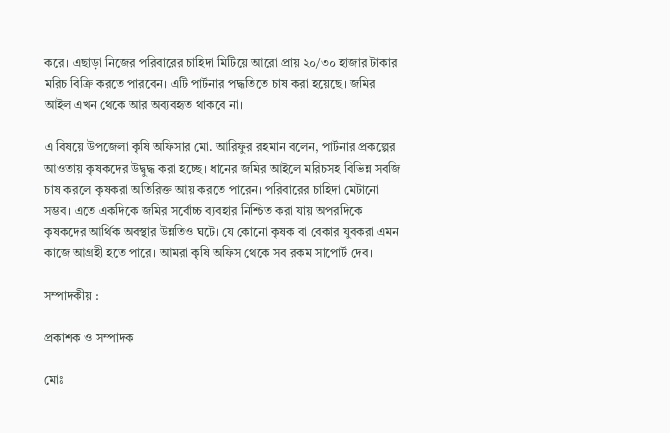করে। এছাড়া নিজের পরিবারের চাহিদা মিটিয়ে আরো প্রায় ২০/৩০ হাজার টাকার মরিচ বিক্রি করতে পারবেন। এটি পার্টনার পদ্ধতিতে চাষ করা হয়েছে। জমির আইল এখন থেকে আর অব্যবহৃত থাকবে না।

এ বিষয়ে উপজেলা কৃষি অফিসার মো. আরিফুর রহমান বলেন, পার্টনার প্রকল্পের আওতায় কৃষকদের উদ্বুদ্ধ করা হচ্ছে। ধানের জমির আইলে মরিচসহ বিভিন্ন সবজি চাষ করলে কৃষকরা অতিরিক্ত আয় করতে পারেন। পরিবারের চাহিদা মেটানো সম্ভব। এতে একদিকে জমির সর্বোচ্চ ব্যবহার নিশ্চিত করা যায় অপরদিকে কৃষকদের আর্থিক অবস্থার উন্নতিও ঘটে। যে কোনো কৃষক বা বেকার যুবকরা এমন কাজে আগ্রহী হতে পারে। আমরা কৃষি অফিস থেকে সব রকম সাপোর্ট দেব।

সম্পাদকীয় :

প্রকাশক ও সম্পাদক

মোঃ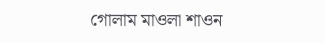গোলাম মাওলা শাওন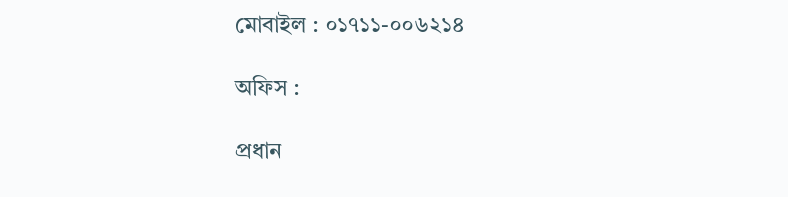মোবাইল : ০১৭১১-০০৬২১৪

অফিস :

প্রধান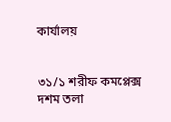কার্যালয়


৩১/১ শরীফ কমপ্লেক্স দশম তলা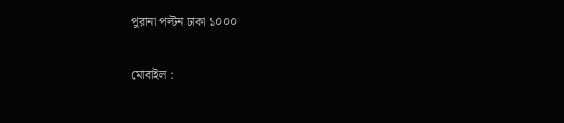পুরানা পল্টন ঢাকা ১০০০

মোবাইল :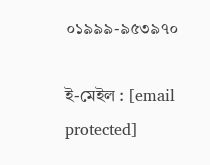০১৯৯৯-৯৫৩৯৭০

ই-মেইল : [email protected]